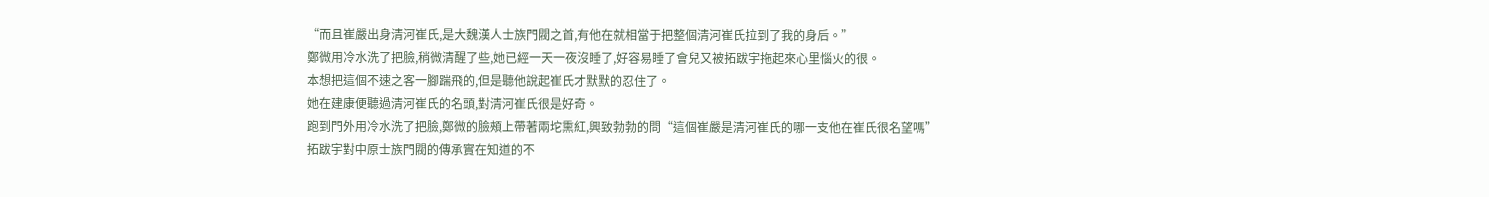“而且崔嚴出身清河崔氏,是大魏漢人士族門閥之首,有他在就相當于把整個清河崔氏拉到了我的身后。”
鄭微用冷水洗了把臉,稍微清醒了些,她已經一天一夜沒睡了,好容易睡了會兒又被拓跋宇拖起來心里惱火的很。
本想把這個不速之客一腳踹飛的,但是聽他說起崔氏才默默的忍住了。
她在建康便聽過清河崔氏的名頭,對清河崔氏很是好奇。
跑到門外用冷水洗了把臉,鄭微的臉頰上帶著兩坨熏紅,興致勃勃的問“這個崔嚴是清河崔氏的哪一支他在崔氏很名望嗎”
拓跋宇對中原士族門閥的傳承實在知道的不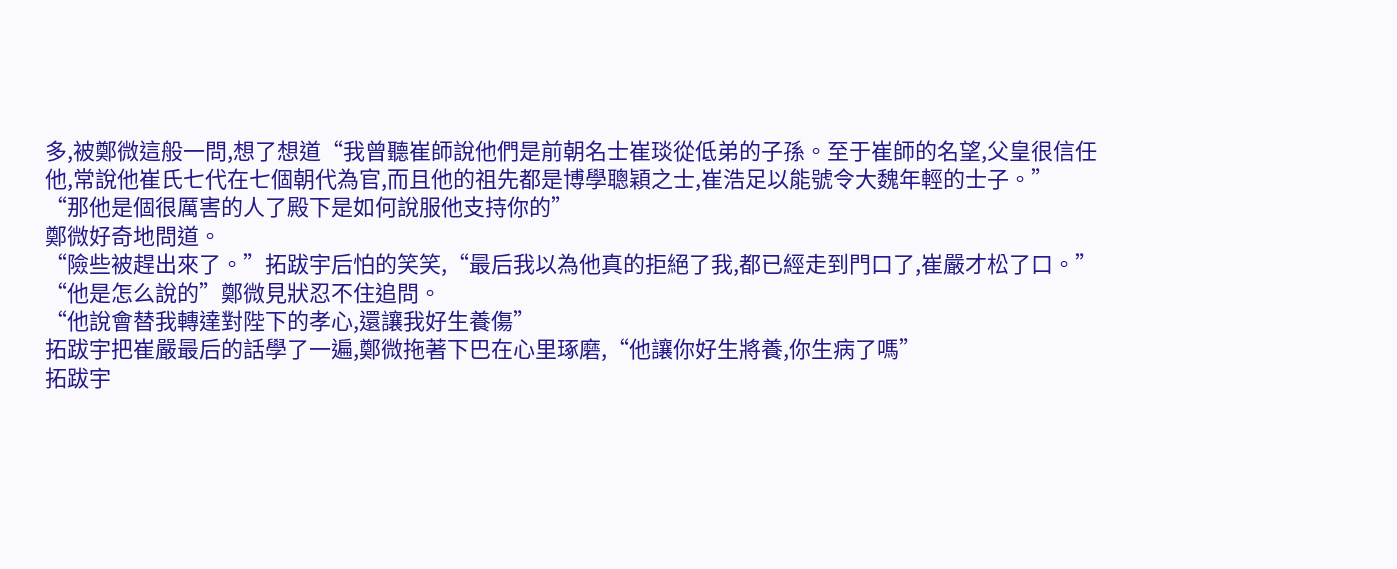多,被鄭微這般一問,想了想道“我曾聽崔師說他們是前朝名士崔琰從低弟的子孫。至于崔師的名望,父皇很信任他,常說他崔氏七代在七個朝代為官,而且他的祖先都是博學聰穎之士,崔浩足以能號令大魏年輕的士子。”
“那他是個很厲害的人了殿下是如何說服他支持你的”
鄭微好奇地問道。
“險些被趕出來了。”拓跋宇后怕的笑笑,“最后我以為他真的拒絕了我,都已經走到門口了,崔嚴才松了口。”
“他是怎么說的”鄭微見狀忍不住追問。
“他說會替我轉達對陛下的孝心,還讓我好生養傷”
拓跋宇把崔嚴最后的話學了一遍,鄭微拖著下巴在心里琢磨,“他讓你好生將養,你生病了嗎”
拓跋宇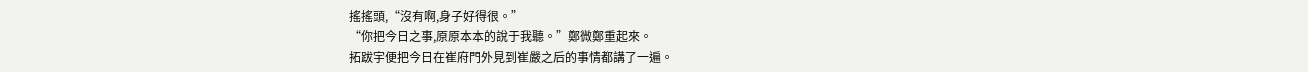搖搖頭,“沒有啊,身子好得很。”
“你把今日之事,原原本本的說于我聽。”鄭微鄭重起來。
拓跋宇便把今日在崔府門外見到崔嚴之后的事情都講了一遍。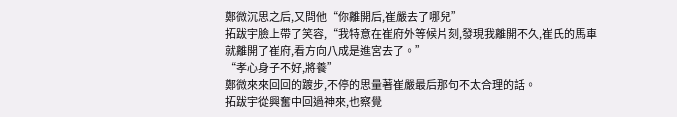鄭微沉思之后,又問他“你離開后,崔嚴去了哪兒”
拓跋宇臉上帶了笑容,“我特意在崔府外等候片刻,發現我離開不久,崔氏的馬車就離開了崔府,看方向八成是進宮去了。”
“孝心身子不好,將養”
鄭微來來回回的踱步,不停的思量著崔嚴最后那句不太合理的話。
拓跋宇從興奮中回過神來,也察覺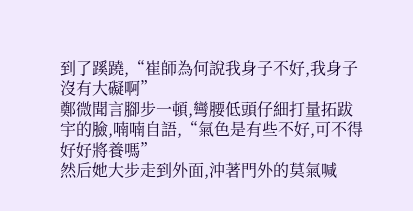到了蹊蹺,“崔師為何說我身子不好,我身子沒有大礙啊”
鄭微聞言腳步一頓,彎腰低頭仔細打量拓跋宇的臉,喃喃自語,“氣色是有些不好,可不得好好將養嗎”
然后她大步走到外面,沖著門外的莫氣喊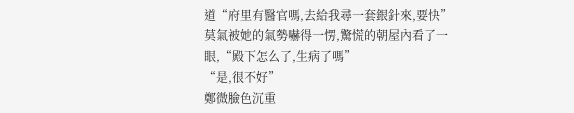道“府里有醫官嗎,去給我尋一套銀針來,要快”
莫氣被她的氣勢嚇得一愣,驚慌的朝屋內看了一眼,“殿下怎么了,生病了嗎”
“是,很不好”
鄭微臉色沉重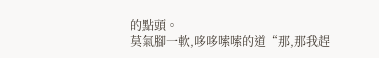的點頭。
莫氣腳一軟,哆哆嗦嗦的道“那,那我趕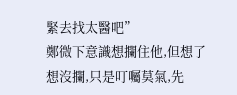緊去找太醫吧”
鄭微下意識想攔住他,但想了想沒攔,只是叮囑莫氣,先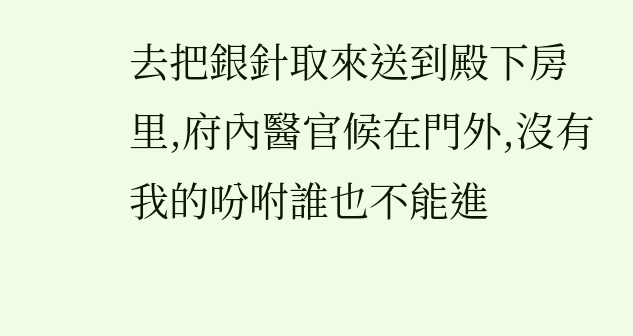去把銀針取來送到殿下房里,府內醫官候在門外,沒有我的吩咐誰也不能進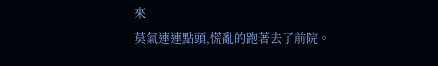來
莫氣連連點頭,慌亂的跑著去了前院。